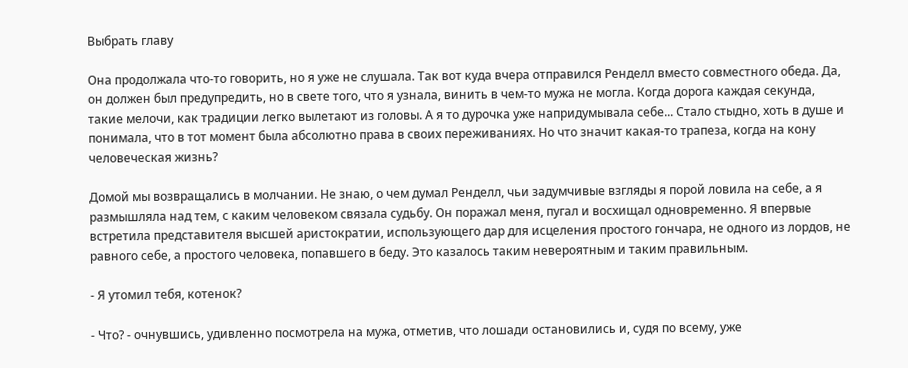Выбрать главу

Она продолжала что-то говорить, но я уже не слушала. Так вот куда вчера отправился Ренделл вместо совместного обеда. Да, он должен был предупредить, но в свете того, что я узнала, винить в чем-то мужа не могла. Когда дорога каждая секунда, такие мелочи, как традиции легко вылетают из головы. А я то дурочка уже напридумывала себе... Стало стыдно, хоть в душе и понимала, что в тот момент была абсолютно права в своих переживаниях. Но что значит какая-то трапеза, когда на кону человеческая жизнь?

Домой мы возвращались в молчании. Не знаю, о чем думал Ренделл, чьи задумчивые взгляды я порой ловила на себе, а я размышляла над тем, с каким человеком связала судьбу. Он поражал меня, пугал и восхищал одновременно. Я впервые встретила представителя высшей аристократии, использующего дар для исцеления простого гончара, не одного из лордов, не равного себе, а простого человека, попавшего в беду. Это казалось таким невероятным и таким правильным.

- Я утомил тебя, котенок?

- Что? - очнувшись, удивленно посмотрела на мужа, отметив, что лошади остановились и, судя по всему, уже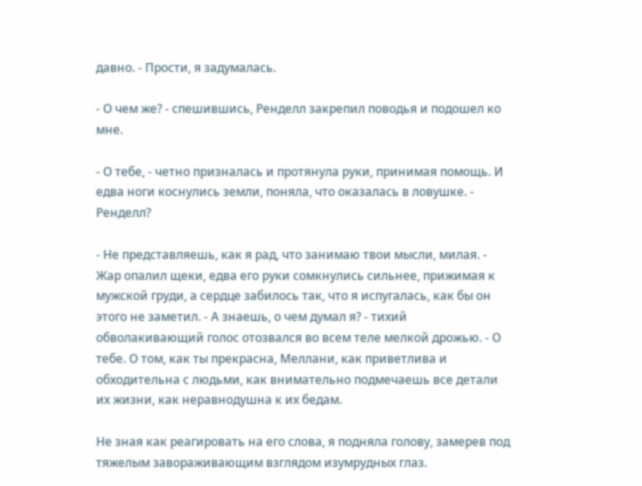давно. - Прости, я задумалась.

- О чем же? - спешившись, Ренделл закрепил поводья и подошел ко мне.

- О тебе, - четно призналась и протянула руки, принимая помощь. И едва ноги коснулись земли, поняла, что оказалась в ловушке. - Ренделл?

- Не представляешь, как я рад, что занимаю твои мысли, милая. - Жар опалил щеки, едва его руки сомкнулись сильнее, прижимая к мужской груди, а сердце забилось так, что я испугалась, как бы он этого не заметил. - А знаешь, о чем думал я? - тихий обволакивающий голос отозвался во всем теле мелкой дрожью. - О тебе. О том, как ты прекрасна, Меллани, как приветлива и обходительна с людьми, как внимательно подмечаешь все детали их жизни, как неравнодушна к их бедам.

Не зная как реагировать на его слова, я подняла голову, замерев под тяжелым завораживающим взглядом изумрудных глаз.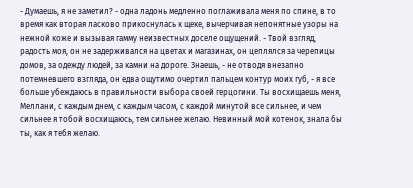- Думаешь, я не заметил? - одна ладонь медленно поглаживала меня по спине, в то время как вторая ласково прикоснулась к щеке, вычерчивая непонятные узоры на нежной коже и вызывая гамму неизвестных доселе ощущений. - Твой взгляд, радость моя, он не задерживался на цветах и магазинах, он цеплялся за черепицы домов, за одежду людей, за камни на дороге. Знаешь, - не отводя внезапно потемневшего взгляда, он едва ощутимо очертил пальцем контур моих губ, - я все больше убеждаюсь в правильности выбора своей герцогини. Ты восхищаешь меня, Меллани, с каждым днем, с каждым часом, с каждой минутой все сильнее, и чем сильнее я тобой восхищаюсь, тем сильнее желаю. Невинный мой котенок, знала бы ты, как я тебя желаю.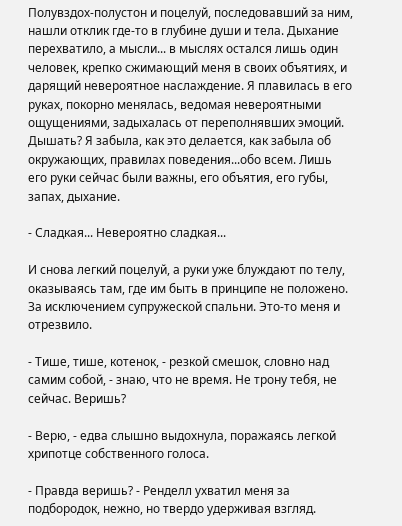Полувздох-полустон и поцелуй, последовавший за ним, нашли отклик где-то в глубине души и тела. Дыхание перехватило, а мысли... в мыслях остался лишь один человек, крепко сжимающий меня в своих объятиях, и дарящий невероятное наслаждение. Я плавилась в его руках, покорно менялась, ведомая невероятными ощущениями, задыхалась от переполнявших эмоций. Дышать? Я забыла, как это делается, как забыла об окружающих, правилах поведения...обо всем. Лишь его руки сейчас были важны, его объятия, его губы, запах, дыхание.

- Сладкая... Невероятно сладкая...

И снова легкий поцелуй, а руки уже блуждают по телу, оказываясь там, где им быть в принципе не положено. За исключением супружеской спальни. Это-то меня и отрезвило.

- Тише, тише, котенок, - резкой смешок, словно над самим собой, - знаю, что не время. Не трону тебя, не сейчас. Веришь?

- Верю, - едва слышно выдохнула, поражаясь легкой хрипотце собственного голоса.

- Правда веришь? - Ренделл ухватил меня за подбородок, нежно, но твердо удерживая взгляд.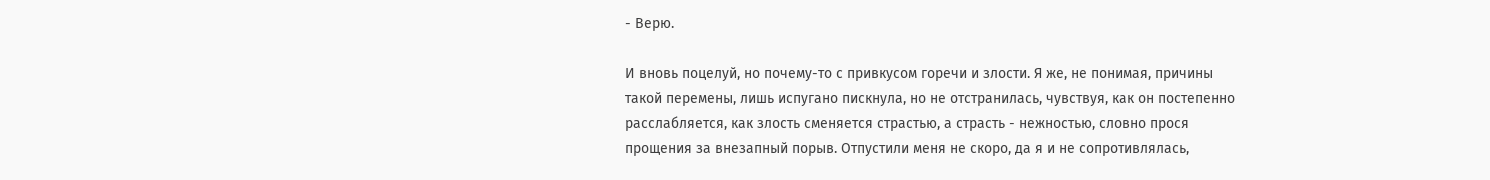- Верю.

И вновь поцелуй, но почему-то с привкусом горечи и злости. Я же, не понимая, причины такой перемены, лишь испугано пискнула, но не отстранилась, чувствуя, как он постепенно расслабляется, как злость сменяется страстью, а страсть - нежностью, словно прося прощения за внезапный порыв. Отпустили меня не скоро, да я и не сопротивлялась,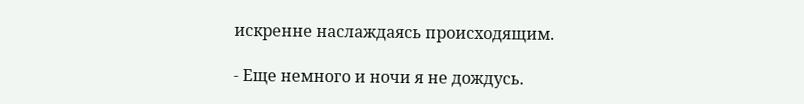искренне наслаждаясь происходящим.

- Еще немного и ночи я не дождусь.